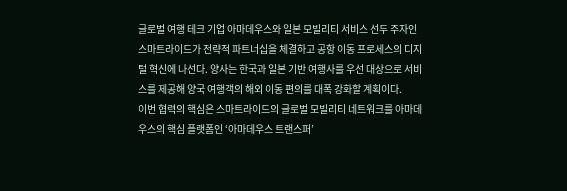글로벌 여행 테크 기업 아마데우스와 일본 모빌리티 서비스 선두 주자인 스마트라이드가 전략적 파트너십을 체결하고 공항 이동 프로세스의 디지털 혁신에 나선다. 양사는 한국과 일본 기반 여행사를 우선 대상으로 서비스를 제공해 양국 여행객의 해외 이동 편의를 대폭 강화할 계획이다.
이번 협력의 핵심은 스마트라이드의 글로벌 모빌리티 네트워크를 아마데우스의 핵심 플랫폼인 ‘아마데우스 트랜스퍼’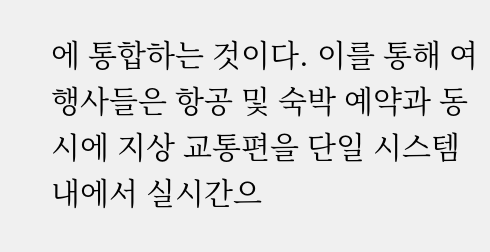에 통합하는 것이다. 이를 통해 여행사들은 항공 및 숙박 예약과 동시에 지상 교통편을 단일 시스템 내에서 실시간으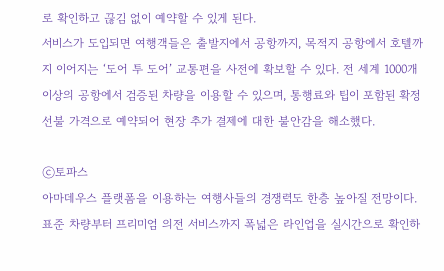로 확인하고 끊김 없이 예약할 수 있게 된다.
서비스가 도입되면 여행객들은 출발지에서 공항까지, 목적지 공항에서 호텔까지 이어지는 ‘도어 투 도어’ 교통편을 사전에 확보할 수 있다. 전 세계 1000개 이상의 공항에서 검증된 차량을 이용할 수 있으며, 통행료와 팁이 포함된 확정 선불 가격으로 예약되어 현장 추가 결제에 대한 불안감을 해소했다.

ⓒ토파스
아마데우스 플랫폼을 이용하는 여행사들의 경쟁력도 한층 높아질 전망이다. 표준 차량부터 프리미엄 의전 서비스까지 폭넓은 라인업을 실시간으로 확인하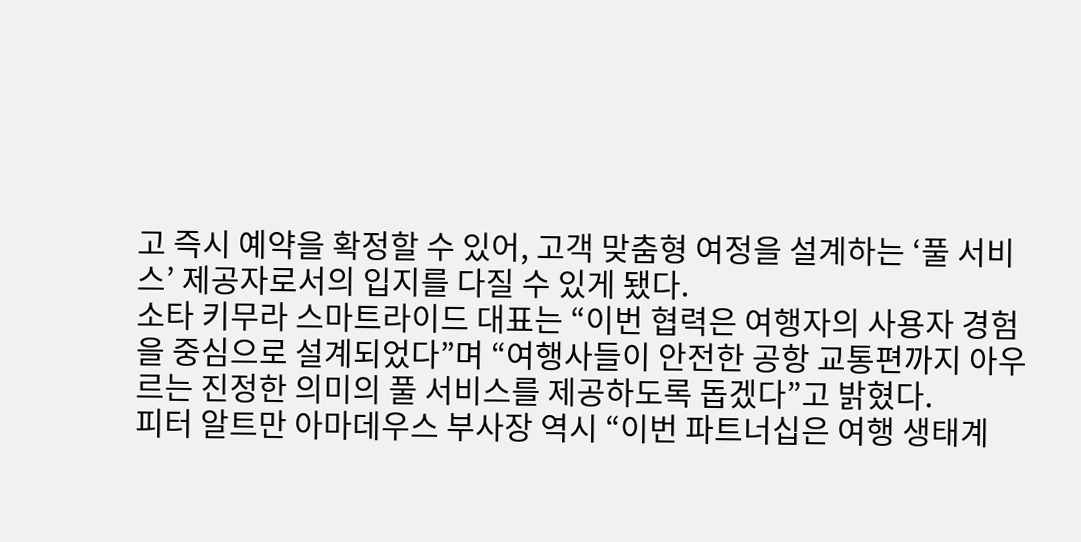고 즉시 예약을 확정할 수 있어, 고객 맞춤형 여정을 설계하는 ‘풀 서비스’ 제공자로서의 입지를 다질 수 있게 됐다.
소타 키무라 스마트라이드 대표는 “이번 협력은 여행자의 사용자 경험을 중심으로 설계되었다”며 “여행사들이 안전한 공항 교통편까지 아우르는 진정한 의미의 풀 서비스를 제공하도록 돕겠다”고 밝혔다.
피터 알트만 아마데우스 부사장 역시 “이번 파트너십은 여행 생태계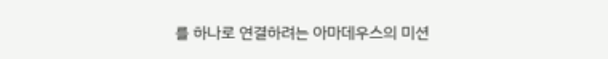를 하나로 연결하려는 아마데우스의 미션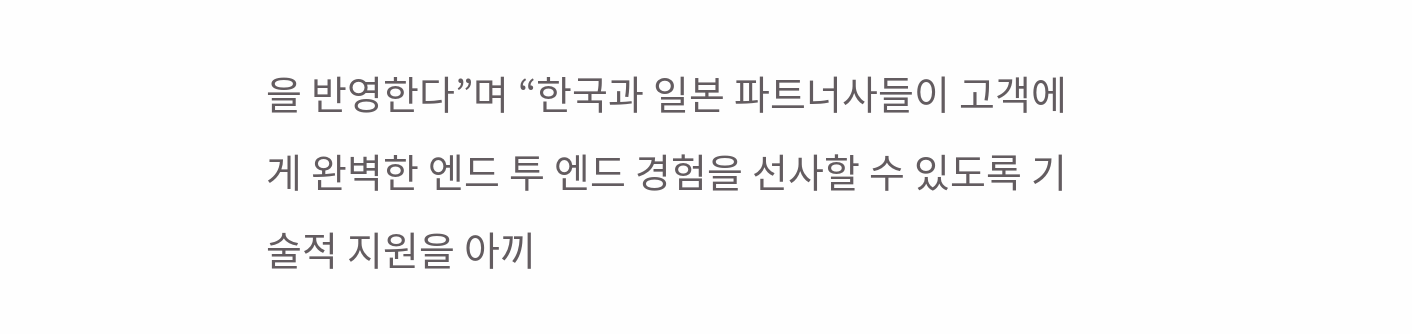을 반영한다”며 “한국과 일본 파트너사들이 고객에게 완벽한 엔드 투 엔드 경험을 선사할 수 있도록 기술적 지원을 아끼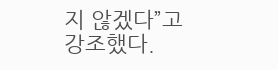지 않겠다”고 강조했다.